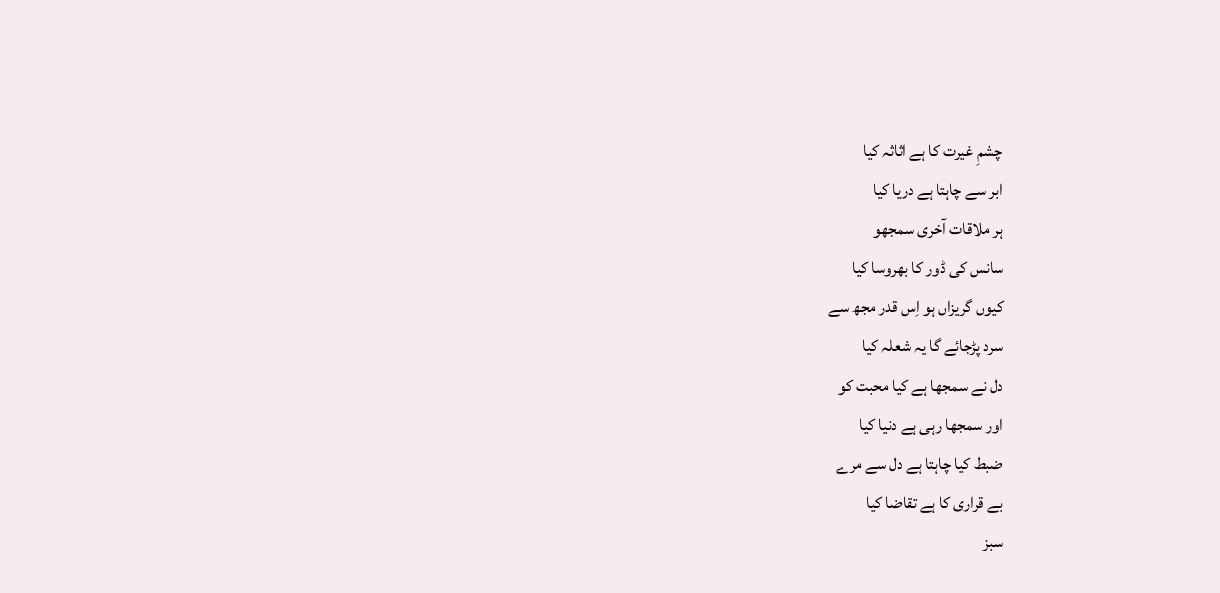چشمِ غیرت کا ہے اثاثہ کیا
ابر سے چاہتا ہے دریا کیا
ہر ملاقات آخری سمجھو
سانس کی ڈور کا بھروسا کیا
کیوں گریزاں ہو اِس قدر مجھ سے
سرد پڑجائے گا یہ شعلہ کیا
دل نے سمجھا ہے کیا محبت کو
اور سمجھا رہی ہے دنیا کیا
ضبط کیا چاہتا ہے دل سے مرے
بے قراری کا ہے تقاضا کیا
سبز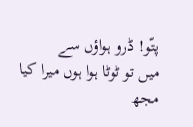پتّو! ڈرو ہواؤں سے
میں تو ٹوٹا ہوا ہوں میرا کیا
مجھ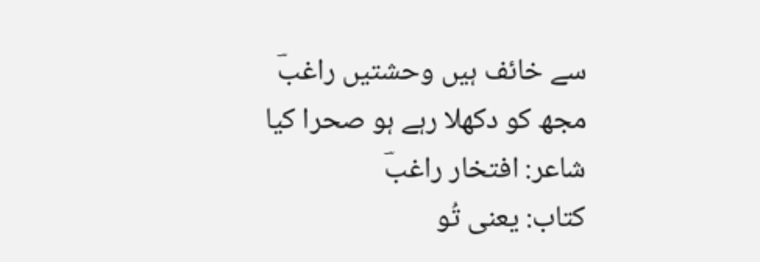سے خائف ہیں وحشتیں راغبؔ
مجھ کو دکھلا رہے ہو صحرا کیا
شاعر: افتخار راغبؔ
کتاب: یعنی تُو